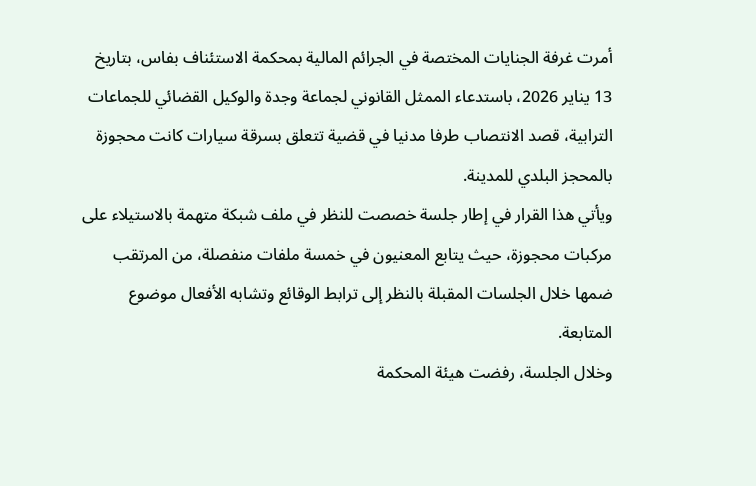أمرت غرفة الجنايات المختصة في الجرائم المالية بمحكمة الاستئناف بفاس، بتاريخ 13 يناير 2026، باستدعاء الممثل القانوني لجماعة وجدة والوكيل القضائي للجماعات الترابية، قصد الانتصاب طرفا مدنيا في قضية تتعلق بسرقة سيارات كانت محجوزة بالمحجز البلدي للمدينة.
ويأتي هذا القرار في إطار جلسة خصصت للنظر في ملف شبكة متهمة بالاستيلاء على مركبات محجوزة، حيث يتابع المعنيون في خمسة ملفات منفصلة، من المرتقب ضمها خلال الجلسات المقبلة بالنظر إلى ترابط الوقائع وتشابه الأفعال موضوع المتابعة.
وخلال الجلسة، رفضت هيئة المحكمة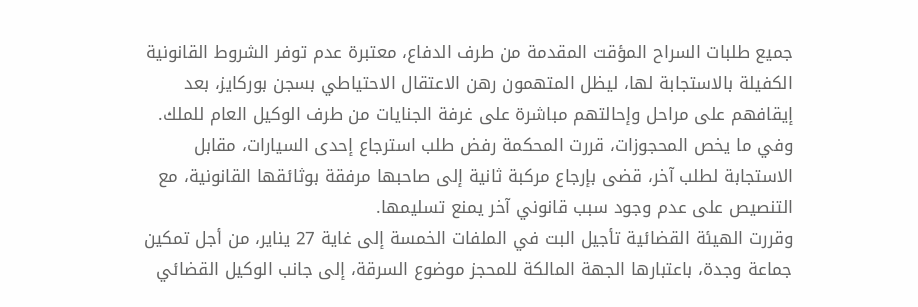جميع طلبات السراح المؤقت المقدمة من طرف الدفاع، معتبرة عدم توفر الشروط القانونية الكفيلة بالاستجابة لها، ليظل المتهمون رهن الاعتقال الاحتياطي بسجن بوركايز، بعد إيقافهم على مراحل وإحالتهم مباشرة على غرفة الجنايات من طرف الوكيل العام للملك.
وفي ما يخص المحجوزات، قررت المحكمة رفض طلب استرجاع إحدى السيارات، مقابل الاستجابة لطلب آخر، قضى بإرجاع مركبة ثانية إلى صاحبها مرفقة بوثائقها القانونية، مع التنصيص على عدم وجود سبب قانوني آخر يمنع تسليمها.
وقررت الهيئة القضائية تأجيل البت في الملفات الخمسة إلى غاية 27 يناير، من أجل تمكين جماعة وجدة، باعتبارها الجهة المالكة للمحجز موضوع السرقة، إلى جانب الوكيل القضائي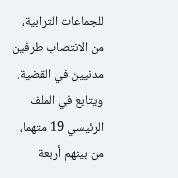للجماعات الترابية، من الانتصاب طرفين مدنيين في القضية.
ويتابع في الملف الرئيسي 19 متهما، من بينهم أربعة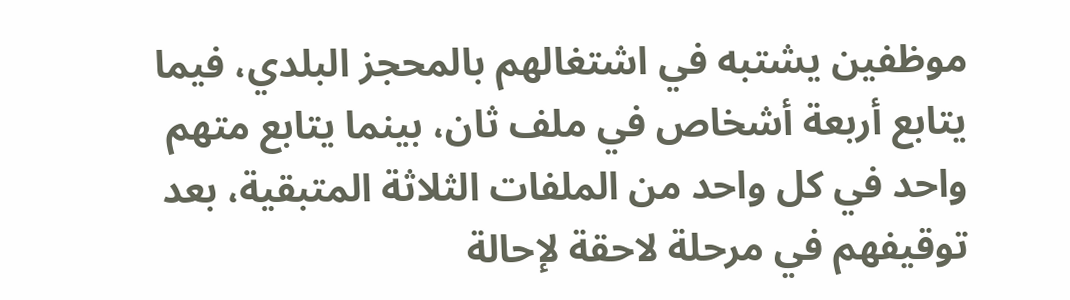موظفين يشتبه في اشتغالهم بالمحجز البلدي، فيما يتابع أربعة أشخاص في ملف ثان، بينما يتابع متهم واحد في كل واحد من الملفات الثلاثة المتبقية، بعد توقيفهم في مرحلة لاحقة لإحالة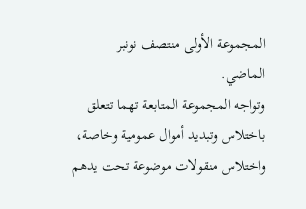المجموعة الأولى منتصف نونبر الماضي.
وتواجه المجموعة المتابعة تهما تتعلق باختلاس وتبديد أموال عمومية وخاصة، واختلاس منقولات موضوعة تحت يدهم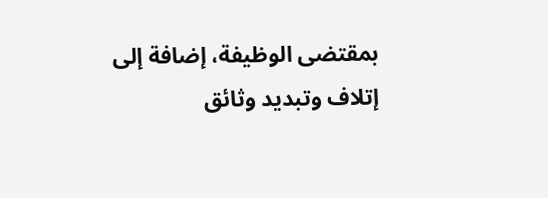بمقتضى الوظيفة، إضافة إلى إتلاف وتبديد وثائق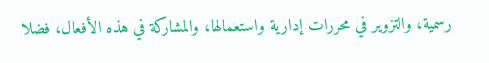رسمية، والتزوير في محررات إدارية واستعمالها، والمشاركة في هذه الأفعال، فضلا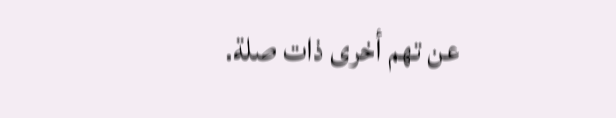عن تهم أخرى ذات صلة.